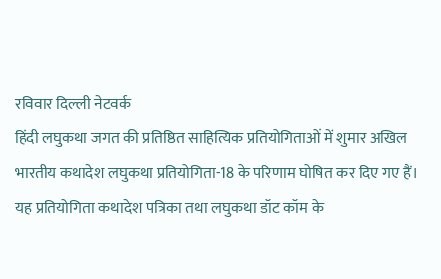रविवार दिल्ली नेटवर्क
हिंदी लघुकथा जगत की प्रतिष्ठित साहित्यिक प्रतियोगिताओं में शुमार अखिल भारतीय कथादेश लघुकथा प्रतियोगिता-18 के परिणाम घोषित कर दिए गए हैं। यह प्रतियोगिता कथादेश पत्रिका तथा लघुकथा डॉट कॉम के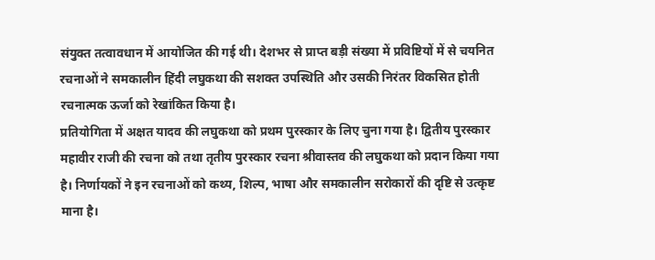संयुक्त तत्वावधान में आयोजित की गई थी। देशभर से प्राप्त बड़ी संख्या में प्रविष्टियों में से चयनित रचनाओं ने समकालीन हिंदी लघुकथा की सशक्त उपस्थिति और उसकी निरंतर विकसित होती रचनात्मक ऊर्जा को रेखांकित किया है।
प्रतियोगिता में अक्षत यादव की लघुकथा को प्रथम पुरस्कार के लिए चुना गया है। द्वितीय पुरस्कार महावीर राजी की रचना को तथा तृतीय पुरस्कार रचना श्रीवास्तव की लघुकथा को प्रदान किया गया है। निर्णायकों ने इन रचनाओं को कथ्य, शिल्प, भाषा और समकालीन सरोकारों की दृष्टि से उत्कृष्ट माना है।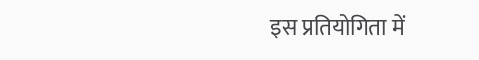इस प्रतियोगिता में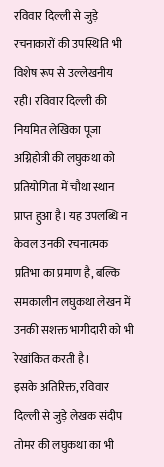रविवार दिल्ली से जुड़े रचनाकारों की उपस्थिति भी विशेष रूप से उल्लेखनीय रही। रविवार दिल्ली की नियमित लेखिका पूजा अग्निहोत्री की लघुकथा को प्रतियोगिता में चौथा स्थान प्राप्त हुआ है। यह उपलब्धि न केवल उनकी रचनात्मक प्रतिभा का प्रमाण है, बल्कि समकालीन लघुकथा लेखन में उनकी सशक्त भागीदारी को भी रेखांकित करती है।
इसके अतिरिक्त, रविवार दिल्ली से जुड़े लेखक संदीप तोमर की लघुकथा का भी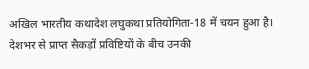अखिल भारतीय कथादेश लघुकथा प्रतियोगिता-18 में चयन हुआ है। देशभर से प्राप्त सैकड़ों प्रविष्टियों के बीच उनकी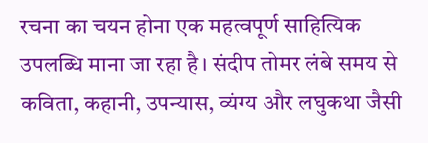रचना का चयन होना एक महत्वपूर्ण साहित्यिक उपलब्धि माना जा रहा है। संदीप तोमर लंबे समय से कविता, कहानी, उपन्यास, व्यंग्य और लघुकथा जैसी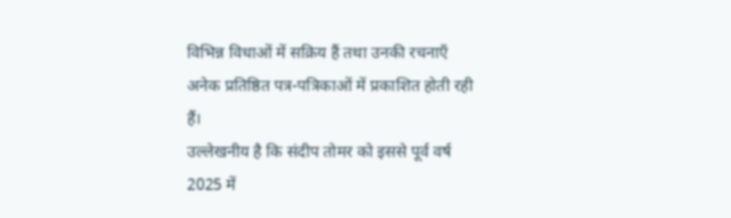विभिन्न विधाओं में सक्रिय हैं तथा उनकी रचनाएँ अनेक प्रतिष्ठित पत्र-पत्रिकाओं में प्रकाशित होती रही हैं।
उल्लेखनीय है कि संदीप तोमर को इससे पूर्व वर्ष 2025 में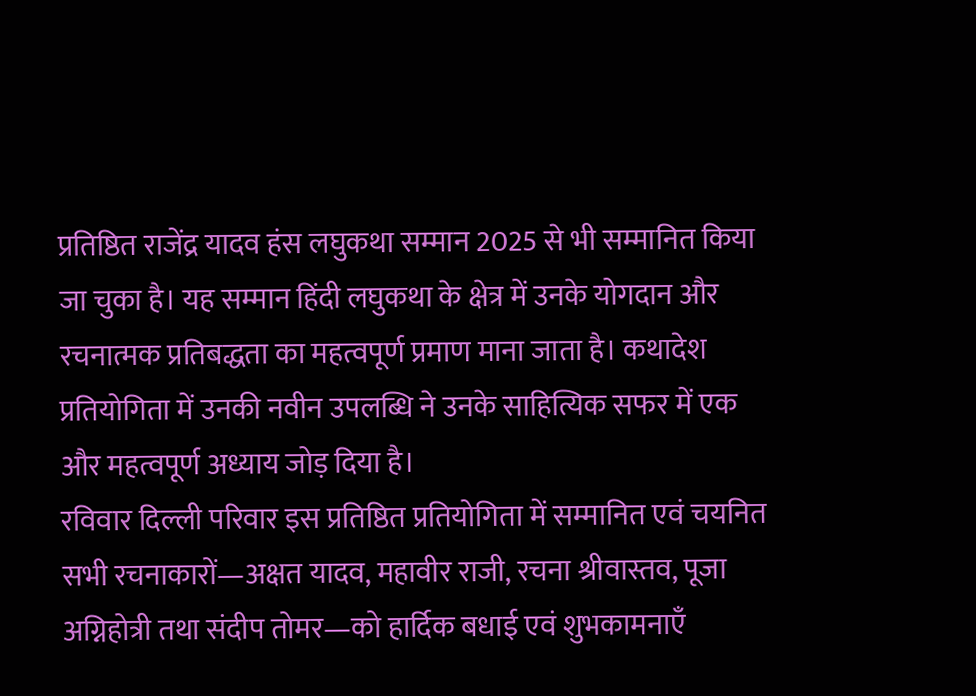प्रतिष्ठित राजेंद्र यादव हंस लघुकथा सम्मान 2025 से भी सम्मानित किया जा चुका है। यह सम्मान हिंदी लघुकथा के क्षेत्र में उनके योगदान और रचनात्मक प्रतिबद्धता का महत्वपूर्ण प्रमाण माना जाता है। कथादेश प्रतियोगिता में उनकी नवीन उपलब्धि ने उनके साहित्यिक सफर में एक और महत्वपूर्ण अध्याय जोड़ दिया है।
रविवार दिल्ली परिवार इस प्रतिष्ठित प्रतियोगिता में सम्मानित एवं चयनित सभी रचनाकारों—अक्षत यादव, महावीर राजी, रचना श्रीवास्तव, पूजा अग्निहोत्री तथा संदीप तोमर—को हार्दिक बधाई एवं शुभकामनाएँ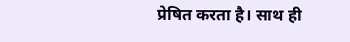प्रेषित करता है। साथ ही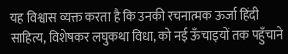यह विश्वास व्यक्त करता है कि उनकी रचनात्मक ऊर्जा हिंदी साहित्य, विशेषकर लघुकथा विधा, को नई ऊँचाइयों तक पहुँचाने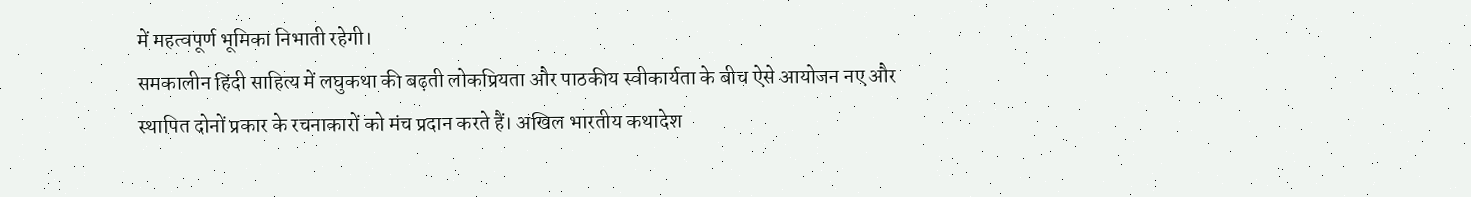में महत्वपूर्ण भूमिका निभाती रहेगी।
समकालीन हिंदी साहित्य में लघुकथा की बढ़ती लोकप्रियता और पाठकीय स्वीकार्यता के बीच ऐसे आयोजन नए और स्थापित दोनों प्रकार के रचनाकारों को मंच प्रदान करते हैं। अखिल भारतीय कथादेश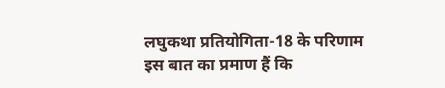लघुकथा प्रतियोगिता-18 के परिणाम इस बात का प्रमाण हैं कि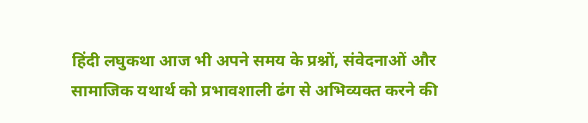हिंदी लघुकथा आज भी अपने समय के प्रश्नों, संवेदनाओं और सामाजिक यथार्थ को प्रभावशाली ढंग से अभिव्यक्त करने की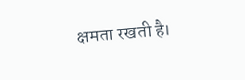क्षमता रखती है।